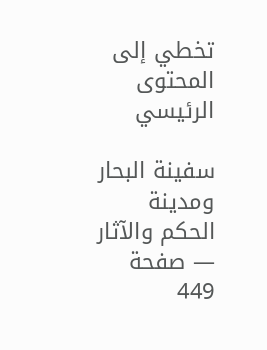تخطي إلى المحتوى الرئيسي

سفينة البحار ومدينة الحكم والآثار — صفحة 449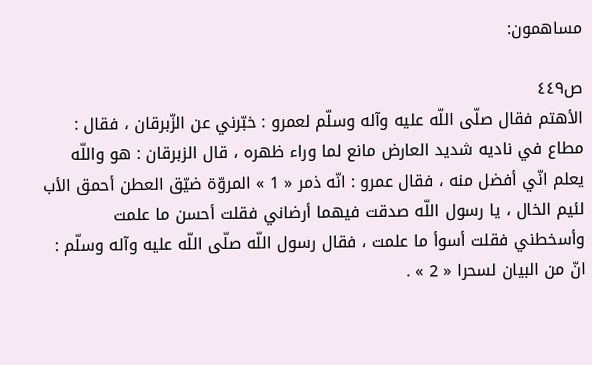مساهمون:

ص٤٤٩
الأهتم فقال صلّى اللّه عليه وآله وسلّم لعمرو : خبّرني عن الزّبرقان ، فقال : مطاع في ناديه شديد العارض مانع لما وراء ظهره ، قال الزبرقان : هو واللّه يعلم انّي أفضل منه ، فقال عمرو : انّه ذمر « 1 » المروّة ضيّق العطن أحمق الأب لئيم الخال ، يا رسول اللّه صدقت فيهما أرضاني فقلت أحسن ما علمت وأسخطني فقلت أسوأ ما علمت ، فقال رسول اللّه صلّى اللّه عليه وآله وسلّم : انّ من البيان لسحرا « 2 » .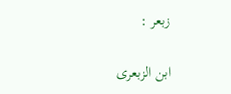زبعر :

ابن الزبعرى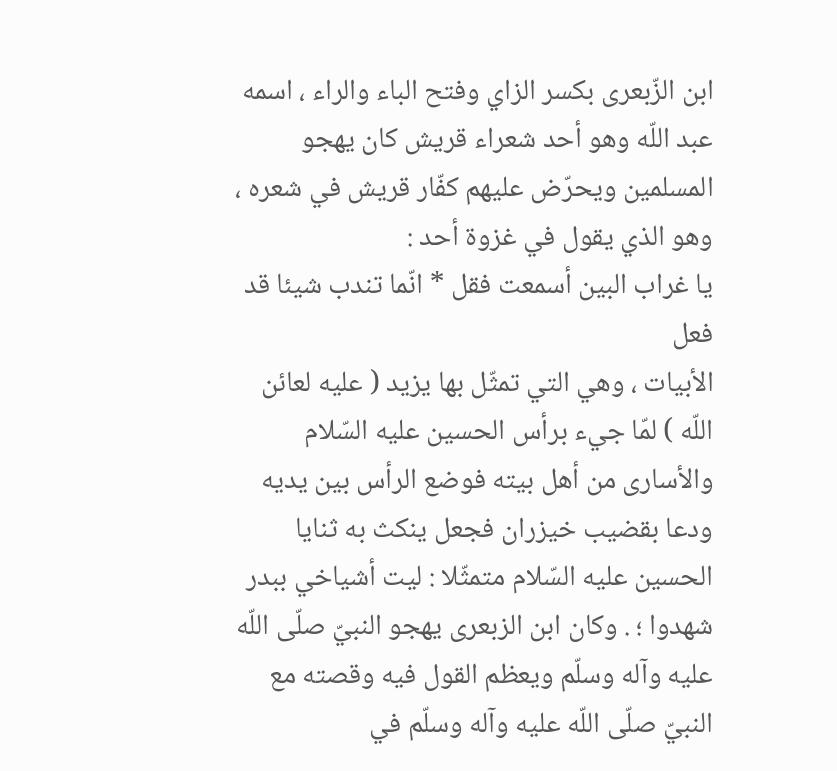ابن الزّبعرى بكسر الزاي وفتح الباء والراء ، اسمه عبد اللّه وهو أحد شعراء قريش كان يهجو المسلمين ويحرّض عليهم كفّار قريش في شعره ، وهو الذي يقول في غزوة أحد :
يا غراب البين أسمعت فقل * انّما تندب شيئا قد فعل
الأبيات ، وهي التي تمثّل بها يزيد ( عليه لعائن اللّه ) لمّا جيء برأس الحسين عليه السّلام والأسارى من أهل بيته فوضع الرأس بين يديه ودعا بقضيب خيزران فجعل ينكث به ثنايا الحسين عليه السّلام متمثّلا : ليت أشياخي ببدر شهدوا ؛ . وكان ابن الزبعرى يهجو النبيّ صلّى اللّه عليه وآله وسلّم ويعظم القول فيه وقصته مع النبيّ صلّى اللّه عليه وآله وسلّم في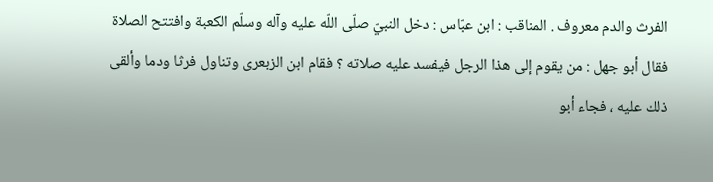الفرث والدم معروف . المناقب : ابن عبّاس : دخل النبيّ صلّى اللّه عليه وآله وسلّم الكعبة وافتتح الصلاة فقال أبو جهل : من يقوم إلى هذا الرجل فيفسد عليه صلاته ؟ فقام ابن الزبعرى وتناول فرثا ودما وألقى ذلك عليه ، فجاء أبو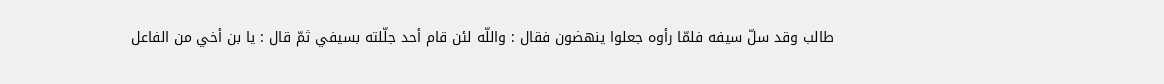طالب وقد سلّ سيفه فلمّا رأوه جعلوا ينهضون فقال : واللّه لئن قام أحد جلّلته بسيفي ثمّ قال : يا بن أخي من الفاعل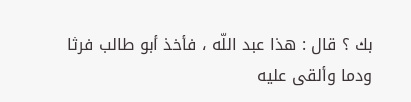بك ؟ قال : هذا عبد اللّه ، فأخذ أبو طالب فرثا ودما وألقى عليه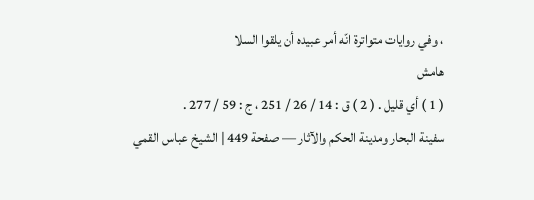، وفي روايات متواترة انّه أمر عبيده أن يلقوا السلا
هامش
( 1 ) أي قليل . ( 2 ) ق : 14 / 26 / 251 ، ج : 59 / 277 .
سفينة البحار ومدينة الحكم والآثار — صفحة 449 | الشيخ عباس القمي